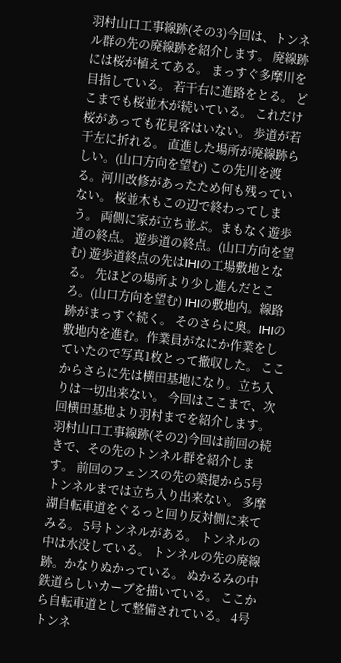羽村山口工事線跡(その3)今回は、トンネル群の先の廃線跡を紹介します。 廃線跡には桜が植えてある。 まっすぐ多摩川を目指している。 若干右に進路をとる。 どこまでも桜並木が続いている。 これだけ桜があっても花見客はいない。 歩道が若干左に折れる。 直進した場所が廃線跡らしい。(山口方向を望む) この先川を渡る。河川改修があったため何も残っていない。 桜並木もこの辺で終わってしまう。 両側に家が立ち並ぶ。まもなく遊歩道の終点。 遊歩道の終点。(山口方向を望む) 遊歩道終点の先はIHIの工場敷地となる。 先ほどの場所より少し進んだところ。(山口方向を望む) IHIの敷地内。線路跡がまっすぐ続く。 そのさらに奥。IHIの敷地内を進む。作業員がなにか作業をしていたので写真1枚とって撤収した。 ここからさらに先は横田基地になり。立ち入りは一切出来ない。 今回はここまで、次回横田基地より羽村までを紹介します。
羽村山口工事線跡(その2)今回は前回の続きで、その先のトンネル群を紹介します。 前回のフェンスの先の築提から5号トンネルまでは立ち入り出来ない。 多摩湖自転車道をぐるっと回り反対側に来てみる。 5号トンネルがある。 トンネルの中は水没している。 トンネルの先の廃線跡。かなりぬかっている。 ぬかるみの中鉄道らしいカーブを描いている。 ここから自転車道として整備されている。 4号トンネ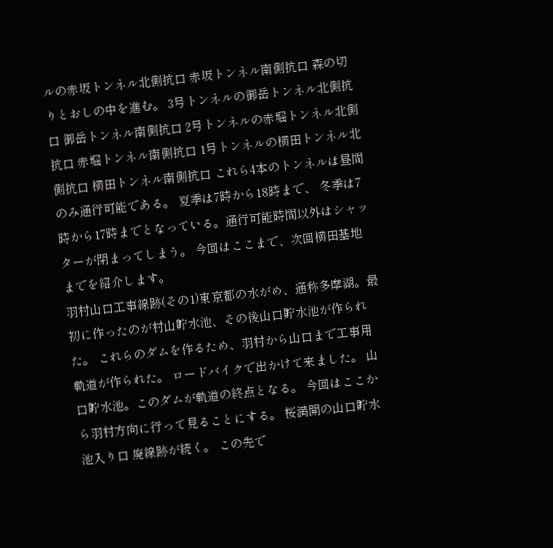ルの赤坂トンネル北側抗口 赤坂トンネル南側抗口 森の切りとおしの中を進む。 3号トンネルの御岳トンネル北側抗口 御岳トンネル南側抗口 2号トンネルの赤堀トンネル北側抗口 赤堀トンネル南側抗口 1号トンネルの横田トンネル北側抗口 横田トンネル南側抗口 これら4本のトンネルは昼間のみ通行可能である。 夏季は7時から18時まで、 冬季は7時から17時までとなっている。通行可能時間以外はシャッターが閉まってしまう。 今回はここまで、次回横田基地までを紹介します。
羽村山口工事線跡(その1)東京都の水がめ、通称多摩湖。最初に作ったのが村山貯水池、その後山口貯水池が作られた。 これらのダムを作るため、羽村から山口まで工事用軌道が作られた。 ロードバイクで出かけて来ました。 山口貯水池。このダムが軌道の終点となる。 今回はここから羽村方向に行って見ることにする。 桜満開の山口貯水池入り口 廃線跡が続く。 この先で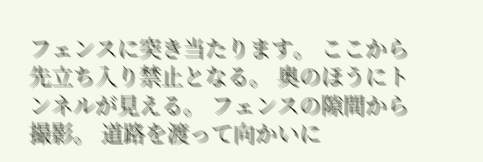フェンスに突き当たります。 ここから先立ち入り禁止となる。 奥のほうにトンネルが見える。 フェンスの隙間から撮影。 道路を渡って向かいに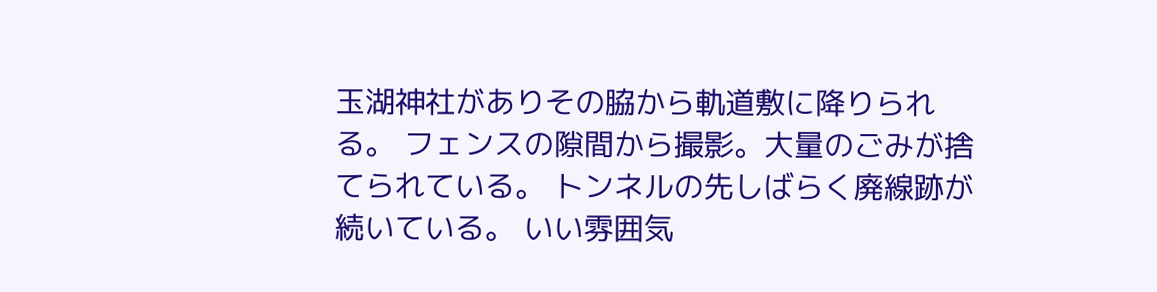玉湖神社がありその脇から軌道敷に降りられる。 フェンスの隙間から撮影。大量のごみが捨てられている。 トンネルの先しばらく廃線跡が続いている。 いい雰囲気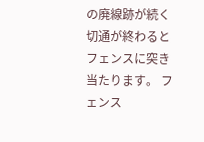の廃線跡が続く 切通が終わるとフェンスに突き当たります。 フェンス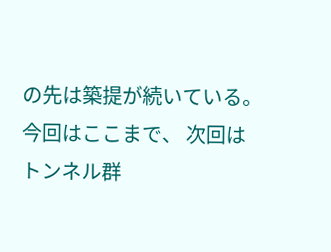の先は築提が続いている。 今回はここまで、 次回はトンネル群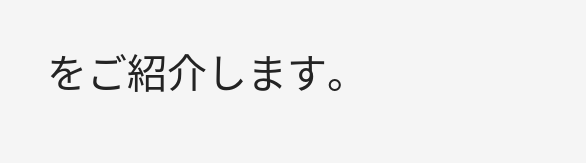をご紹介します。